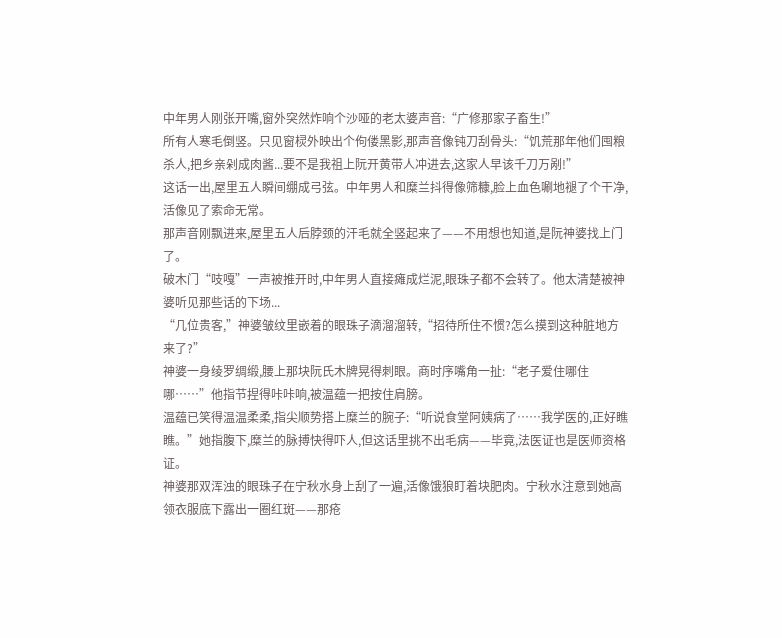中年男人刚张开嘴,窗外突然炸响个沙哑的老太婆声音:“广修那家子畜生!”
所有人寒毛倒竖。只见窗棂外映出个佝偻黑影,那声音像钝刀刮骨头:“饥荒那年他们囤粮杀人,把乡亲剁成肉酱...要不是我祖上阮开黄带人冲进去,这家人早该千刀万剐!”
这话一出,屋里五人瞬间绷成弓弦。中年男人和糜兰抖得像筛糠,脸上血色唰地褪了个干净,活像见了索命无常。
那声音刚飘进来,屋里五人后脖颈的汗毛就全竖起来了——不用想也知道,是阮神婆找上门了。
破木门“吱嘎”一声被推开时,中年男人直接瘫成烂泥,眼珠子都不会转了。他太清楚被神婆听见那些话的下场...
“几位贵客,”神婆皱纹里嵌着的眼珠子滴溜溜转,“招待所住不惯?怎么摸到这种脏地方来了?”
神婆一身绫罗绸缎,腰上那块阮氏木牌晃得刺眼。商时序嘴角一扯:“老子爱住哪住哪……”他指节捏得咔咔响,被温蕴一把按住肩膀。
温蕴已笑得温温柔柔,指尖顺势搭上糜兰的腕子:“听说食堂阿姨病了……我学医的,正好瞧瞧。”她指腹下,糜兰的脉搏快得吓人,但这话里挑不出毛病——毕竟,法医证也是医师资格证。
神婆那双浑浊的眼珠子在宁秋水身上刮了一遍,活像饿狼盯着块肥肉。宁秋水注意到她高领衣服底下露出一圈红斑——那疮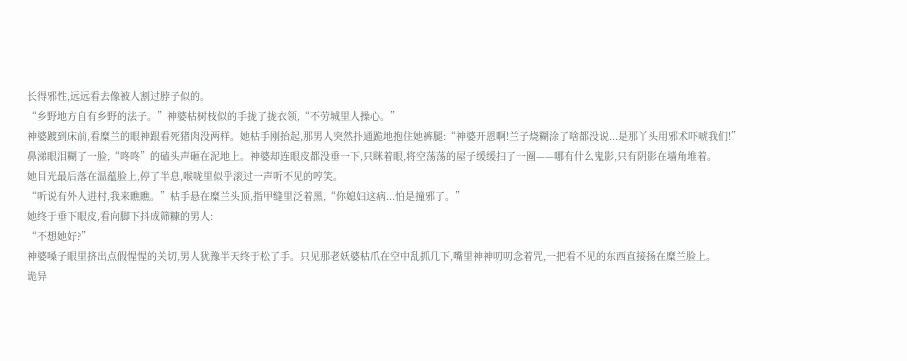长得邪性,远远看去像被人割过脖子似的。
“乡野地方自有乡野的法子。”神婆枯树枝似的手拢了拢衣领,“不劳城里人操心。”
神婆踱到床前,看糜兰的眼神跟看死猪肉没两样。她枯手刚抬起,那男人突然扑通跪地抱住她裤腿:“神婆开恩啊!兰子烧糊涂了啥都没说...是那丫头用邪术吓唬我们!”
鼻涕眼泪糊了一脸,“咚咚”的磕头声砸在泥地上。神婆却连眼皮都没垂一下,只眯着眼,将空荡荡的屋子缓缓扫了一圈——哪有什么鬼影,只有阴影在墙角堆着。
她目光最后落在温蕴脸上,停了半息,喉咙里似乎滚过一声听不见的哼笑。
“听说有外人进村,我来瞧瞧。”枯手悬在糜兰头顶,指甲缝里泛着黑,“你媳妇这病...怕是撞邪了。”
她终于垂下眼皮,看向脚下抖成筛糠的男人:
“不想她好?”
神婆嗓子眼里挤出点假惺惺的关切,男人犹豫半天终于松了手。只见那老妖婆枯爪在空中乱抓几下,嘴里神神叨叨念着咒,一把看不见的东西直接扬在糜兰脸上。
诡异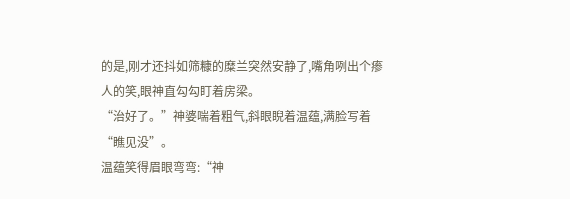的是,刚才还抖如筛糠的糜兰突然安静了,嘴角咧出个瘆人的笑,眼神直勾勾盯着房梁。
“治好了。”神婆喘着粗气,斜眼睨着温蕴,满脸写着“瞧见没”。
温蕴笑得眉眼弯弯:“神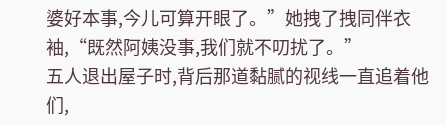婆好本事,今儿可算开眼了。”她拽了拽同伴衣袖,“既然阿姨没事,我们就不叨扰了。”
五人退出屋子时,背后那道黏腻的视线一直追着他们,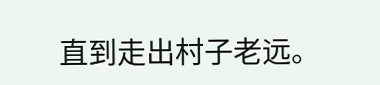直到走出村子老远。